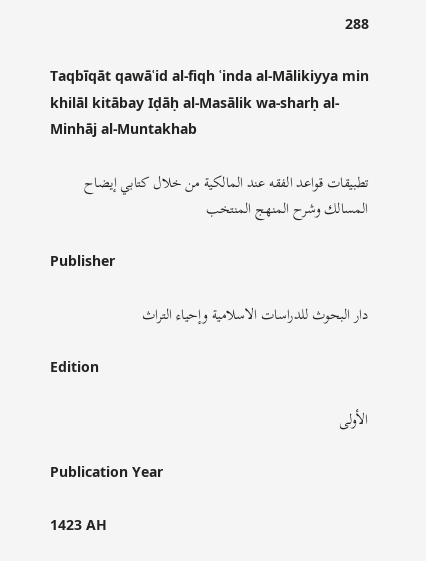288

Taqbīqāt qawāʿid al-fiqh ʿinda al-Mālikiyya min khilāl kitābay Iḍāḥ al-Masālik wa-sharḥ al-Minhāj al-Muntakhab

تطبيقات قواعد الفقه عند المالكية من خلال كتابي إيضاح المسالك وشرح المنهج المنتخب

Publisher

دار البحوث للدراسات الاسلامية وإحياء التراث

Edition

الأولى

Publication Year

1423 AH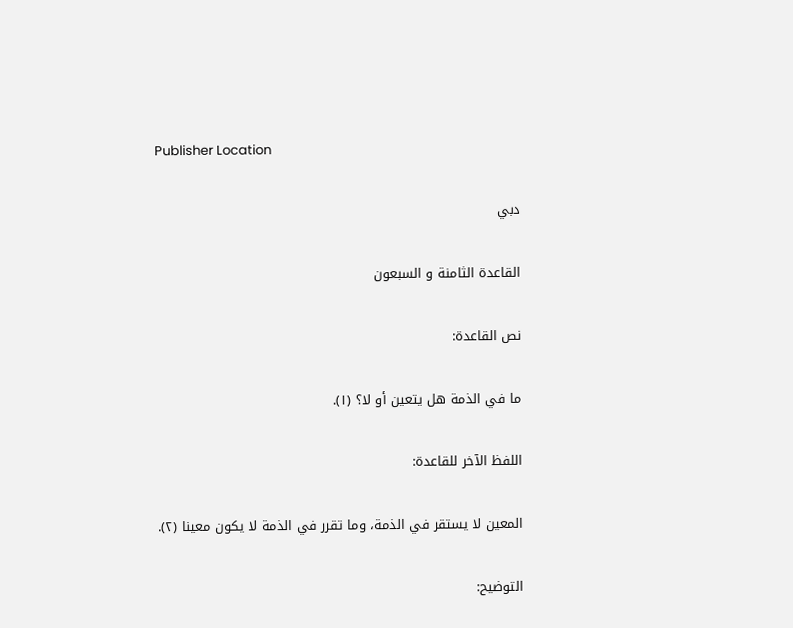Publisher Location

دبي

القاعدة الثامنة و السبعون

نص القاعدة:

ما في الذمة هل يتعين أو لا؟ (١).

اللفظ الآخر للقاعدة:

المعين لا يستقر في الذمة، وما تقرر في الذمة لا يكون معينا (٢).

التوضيح: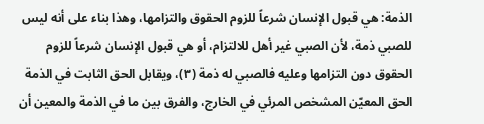الذمة: هي قبول الإنسان شرعاً للزوم الحقوق والتزامها، وهذا بناء على أنه ليس للصبي ذمة، لأن الصبي غير أهل للالتزام، أو هي قبول الإنسان شرعاً للزوم الحقوق دون التزامها وعليه فالصبي له ذمة (٣)، ويقابل الحق الثابت في الذمة الحق المعيّن المشخص المرئي في الخارج، والفرق بين ما في الذمة والمعين أن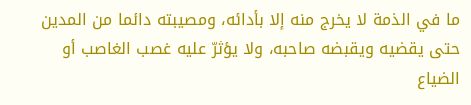ما في الذمة لا يخرج منه إلا بأدائه، ومصيبته دائما من المدين حتى يقضيه ويقبضه صاحبه، ولا يؤثرّ عليه غصب الغاصب أو الضياع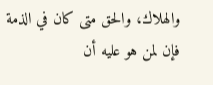والهلاك، والحق متى كان في الذمة فإن لمن هو عليه أن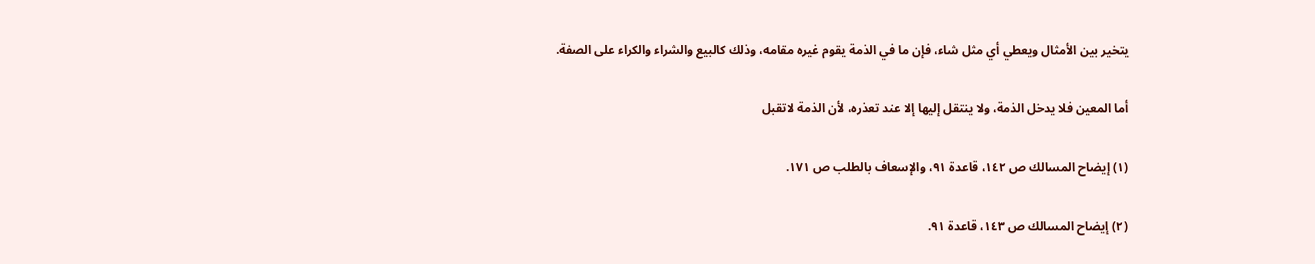يتخير بين الأمثال ويعطي أي مثل شاء، فإن ما في الذمة يقوم غيره مقامه، وذلك كالبيع والشراء والكراء على الصفة.

أما المعين فلا يدخل الذمة، ولا ينتقل إليها إلا عند تعذره، لأن الذمة لاتقبل

(١) إيضاح المسالك ص ١٤٢، قاعدة ٩١، والإسعاف بالطلب ص ١٧١.

(٢) إيضاح المسالك ص ١٤٣، قاعدة ٩١.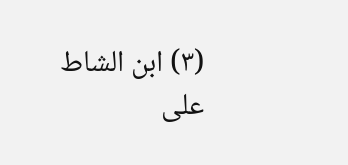(٣) ابن الشاط على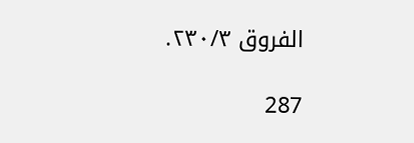الفروق ٢٣٠/٣.

287